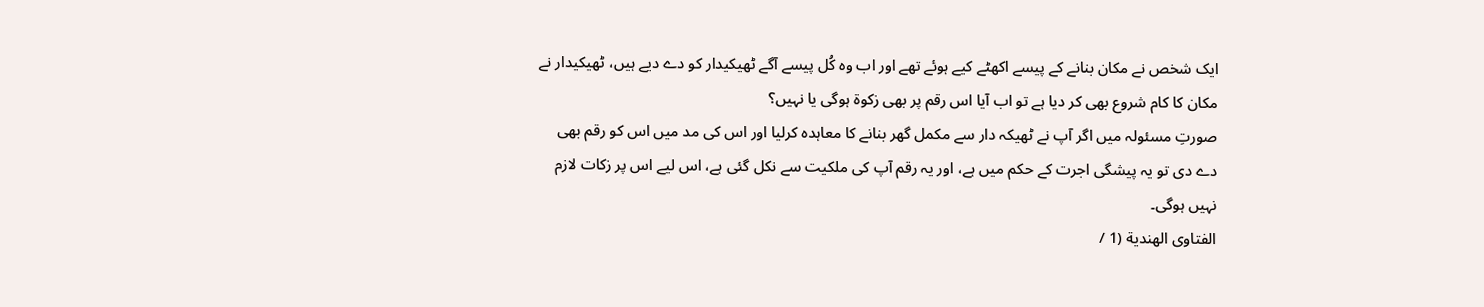ایک شخص نے مکان بنانے کے پیسے اکھٹے کیے ہوئے تھے اور اب وہ کُل پیسے آگے ٹھیکیدار کو دے دیے ہیں، ٹھیکیدار نے مکان کا کام شروع بھی کر دیا ہے تو اب آیا اس رقم پر بھی زکوۃ ہوگی یا نہیں؟
صورتِ مسئولہ میں اگر آپ نے ٹھیکہ دار سے مکمل گھر بنانے کا معاہدہ کرلیا اور اس کی مد میں اس کو رقم بھی دے دی تو یہ پیشگی اجرت کے حکم میں ہے، اور یہ رقم آپ کی ملکیت سے نکل گئی ہے، اس لیے اس پر زکات لازم نہیں ہوگی۔
الفتاوى الهندية (1 /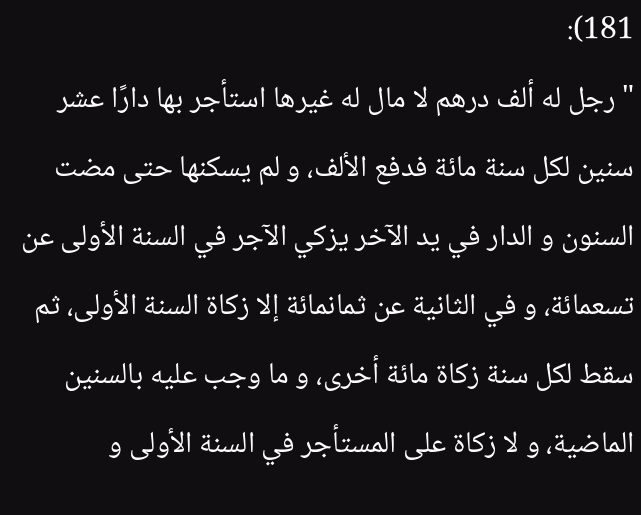181):
"رجل له ألف درهم لا مال له غيرها استأجر بها دارًا عشر سنين لكل سنة مائة فدفع الألف، و لم يسكنها حتى مضت السنون و الدار في يد الآخر يزكي الآجر في السنة الأولى عن تسعمائة، و في الثانية عن ثمانمائة إلا زكاة السنة الأولى، ثم سقط لكل سنة زكاة مائة أخرى، و ما وجب عليه بالسنين الماضية، و لا زكاة على المستأجر في السنة الأولى و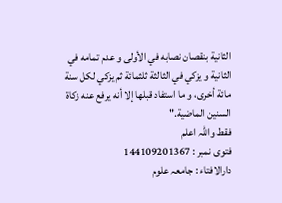الثانية بنقصان نصابه في الأولى و عدم تمامه في الثانية و يزكي في الثالثة ثلثمائة ثم يزكي لكل سنة مائة أخرى، و ما استفاد قبلها إلا أنه يرفع عنه زكاة السنين الماضية."
فقط واللہ اعلم
فتوی نمبر : 144109201367
دارالافتاء : جامعہ علوم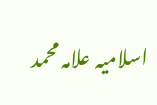اسلامیہ علامہ محمد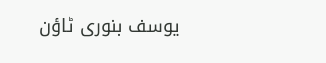یوسف بنوری ٹاؤن